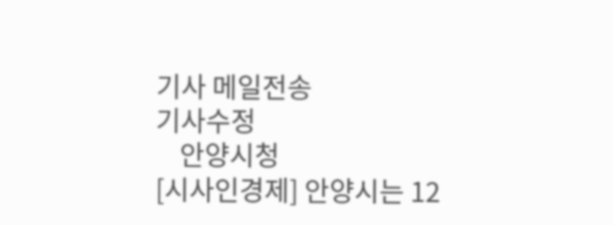기사 메일전송
기사수정
    안양시청
[시사인경제] 안양시는 12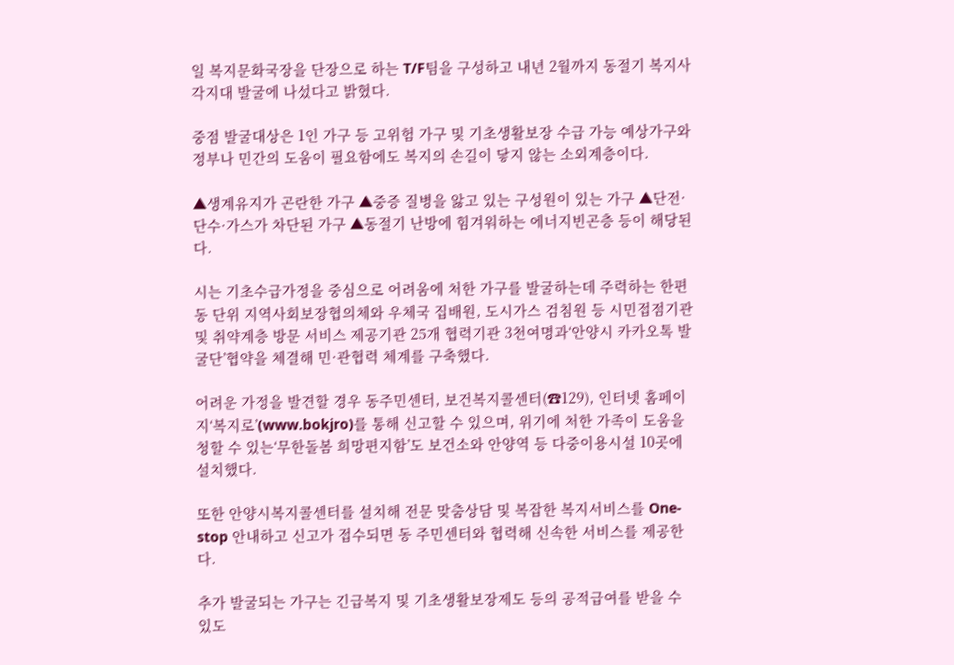일 복지문화국장을 단장으로 하는 T/F팀을 구성하고 내년 2월까지 동절기 복지사각지대 발굴에 나섰다고 밝혔다.

중점 발굴대상은 1인 가구 등 고위험 가구 및 기초생활보장 수급 가능 예상가구와 정부나 민간의 도움이 필요함에도 복지의 손길이 닿지 않는 소외계층이다.

▲생계유지가 곤란한 가구 ▲중증 질병을 앓고 있는 구성원이 있는 가구 ▲단전·단수·가스가 차단된 가구 ▲동절기 난방에 힘겨워하는 에너지빈곤층 등이 해당된다.

시는 기초수급가정을 중심으로 어려움에 처한 가구를 발굴하는데 주력하는 한편 동 단위 지역사회보장협의체와 우체국 집배원, 도시가스 검침원 등 시민접점기관 및 취약계층 방문 서비스 제공기관 25개 협력기관 3천여명과‘안양시 카카오톡 발굴단’협약을 체결해 민·관협력 체계를 구축했다.

어려운 가정을 발견할 경우 동주민센터, 보건복지콜센터(☎129), 인터넷 홈페이지‘복지로’(www.bokjro)를 통해 신고할 수 있으며, 위기에 처한 가족이 도움을 청할 수 있는‘무한돌봄 희망편지함’도 보건소와 안양역 등 다중이용시설 10곳에 설치했다.

또한 안양시복지콜센터를 설치해 전문 맞춤상담 및 복잡한 복지서비스를 One-stop 안내하고 신고가 접수되면 동 주민센터와 협력해 신속한 서비스를 제공한다.

추가 발굴되는 가구는 긴급복지 및 기초생활보장제도 등의 공적급여를 받을 수 있도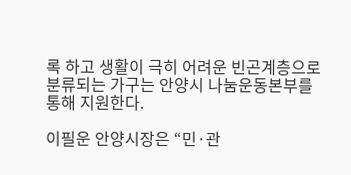록 하고 생활이 극히 어려운 빈곤계층으로 분류되는 가구는 안양시 나눔운동본부를 통해 지원한다.

이필운 안양시장은 “민·관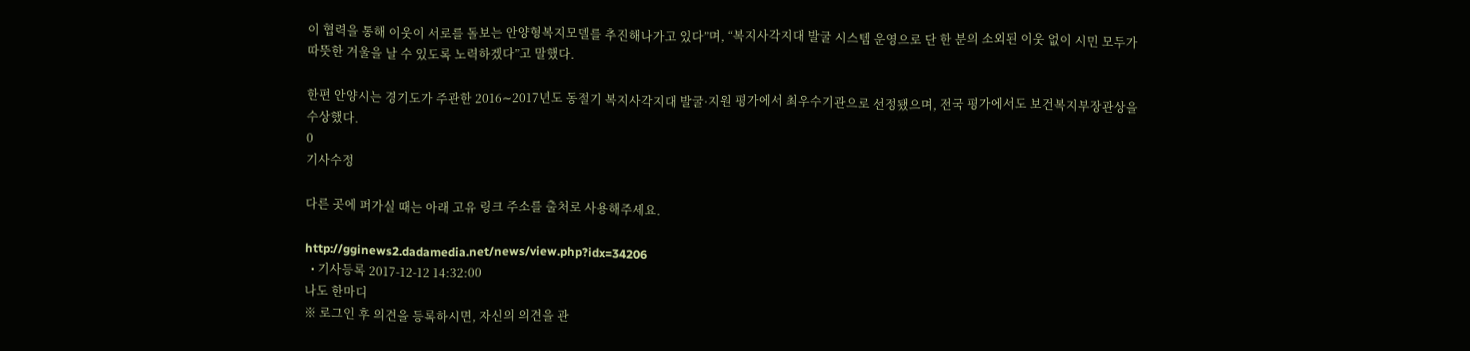이 협력을 통해 이웃이 서로를 돌보는 안양형복지모델를 추진해나가고 있다”며, “복지사각지대 발굴 시스템 운영으로 단 한 분의 소외된 이웃 없이 시민 모두가 따뜻한 겨울을 날 수 있도록 노력하겠다”고 말했다.

한편 안양시는 경기도가 주관한 2016∼2017년도 동절기 복지사각지대 발굴·지원 평가에서 최우수기관으로 선정됐으며, 전국 평가에서도 보건복지부장관상을 수상했다.
0
기사수정

다른 곳에 퍼가실 때는 아래 고유 링크 주소를 출처로 사용해주세요.

http://gginews2.dadamedia.net/news/view.php?idx=34206
  • 기사등록 2017-12-12 14:32:00
나도 한마디
※ 로그인 후 의견을 등록하시면, 자신의 의견을 관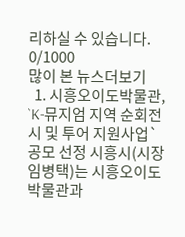리하실 수 있습니다. 0/1000
많이 본 뉴스더보기
  1. 시흥오이도박물관, `K-뮤지엄 지역 순회전시 및 투어 지원사업` 공모 선정 시흥시(시장 임병택)는 시흥오이도박물관과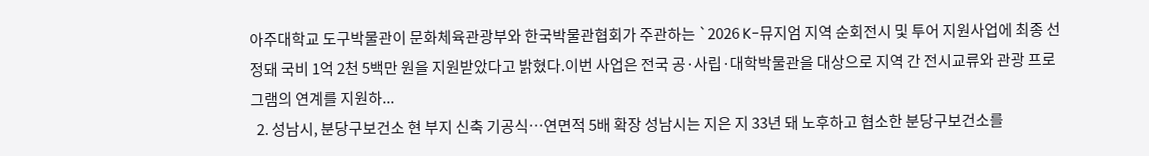아주대학교 도구박물관이 문화체육관광부와 한국박물관협회가 주관하는 `2026 K-뮤지엄 지역 순회전시 및 투어 지원사업에 최종 선정돼 국비 1억 2천 5백만 원을 지원받았다고 밝혔다.이번 사업은 전국 공·사립·대학박물관을 대상으로 지역 간 전시교류와 관광 프로그램의 연계를 지원하...
  2. 성남시, 분당구보건소 현 부지 신축 기공식…연면적 5배 확장 성남시는 지은 지 33년 돼 노후하고 협소한 분당구보건소를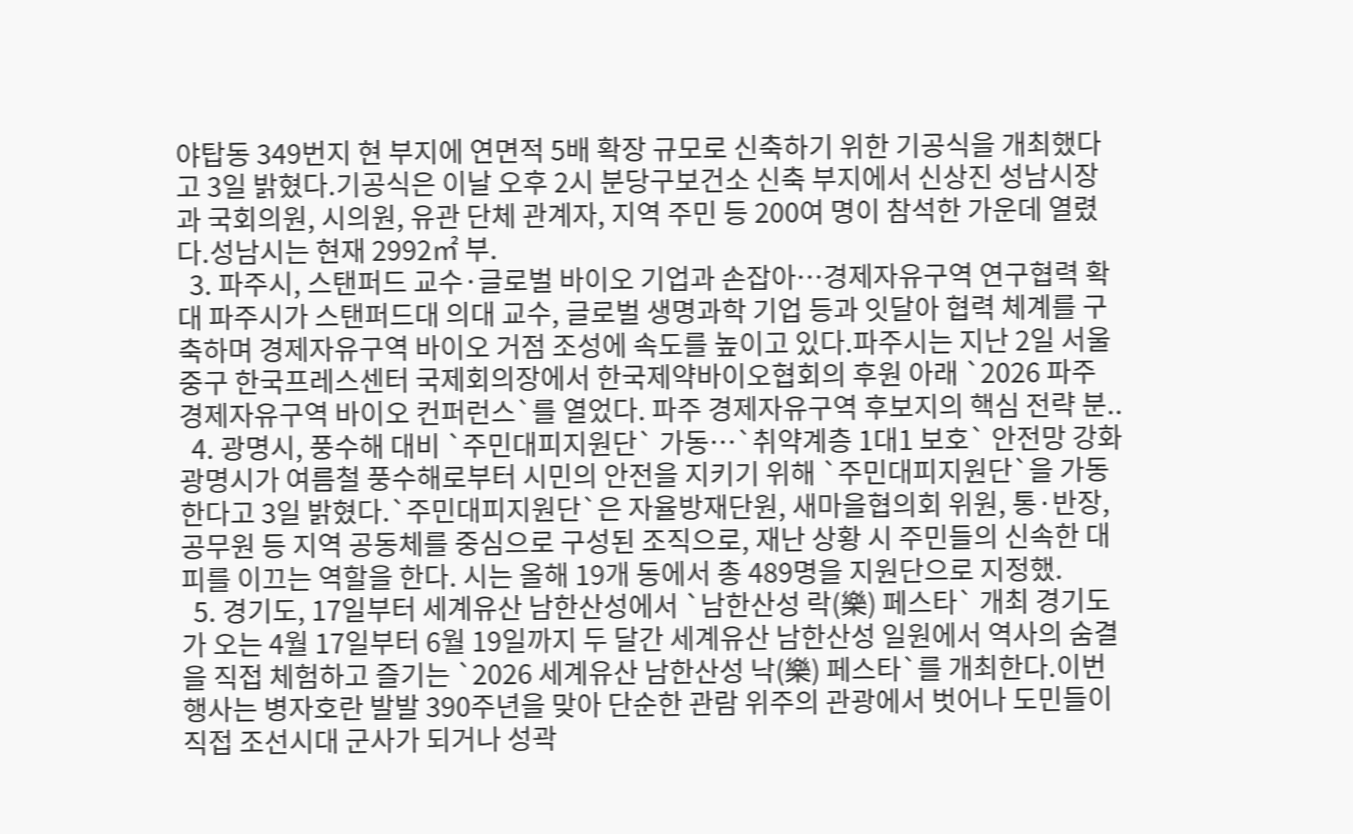야탑동 349번지 현 부지에 연면적 5배 확장 규모로 신축하기 위한 기공식을 개최했다고 3일 밝혔다.기공식은 이날 오후 2시 분당구보건소 신축 부지에서 신상진 성남시장과 국회의원, 시의원, 유관 단체 관계자, 지역 주민 등 200여 명이 참석한 가운데 열렸다.성남시는 현재 2992㎡ 부.
  3. 파주시, 스탠퍼드 교수·글로벌 바이오 기업과 손잡아…경제자유구역 연구협력 확대 파주시가 스탠퍼드대 의대 교수, 글로벌 생명과학 기업 등과 잇달아 협력 체계를 구축하며 경제자유구역 바이오 거점 조성에 속도를 높이고 있다.파주시는 지난 2일 서울 중구 한국프레스센터 국제회의장에서 한국제약바이오협회의 후원 아래 `2026 파주 경제자유구역 바이오 컨퍼런스`를 열었다. 파주 경제자유구역 후보지의 핵심 전략 분..
  4. 광명시, 풍수해 대비 `주민대피지원단` 가동…`취약계층 1대1 보호` 안전망 강화 광명시가 여름철 풍수해로부터 시민의 안전을 지키기 위해 `주민대피지원단`을 가동한다고 3일 밝혔다.`주민대피지원단`은 자율방재단원, 새마을협의회 위원, 통·반장, 공무원 등 지역 공동체를 중심으로 구성된 조직으로, 재난 상황 시 주민들의 신속한 대피를 이끄는 역할을 한다. 시는 올해 19개 동에서 총 489명을 지원단으로 지정했.
  5. 경기도, 17일부터 세계유산 남한산성에서 `남한산성 락(樂) 페스타` 개최 경기도가 오는 4월 17일부터 6월 19일까지 두 달간 세계유산 남한산성 일원에서 역사의 숨결을 직접 체험하고 즐기는 `2026 세계유산 남한산성 낙(樂) 페스타`를 개최한다.이번 행사는 병자호란 발발 390주년을 맞아 단순한 관람 위주의 관광에서 벗어나 도민들이 직접 조선시대 군사가 되거나 성곽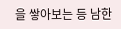을 쌓아보는 등 남한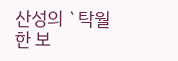산성의 `탁월한 보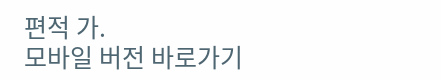편적 가.
모바일 버전 바로가기